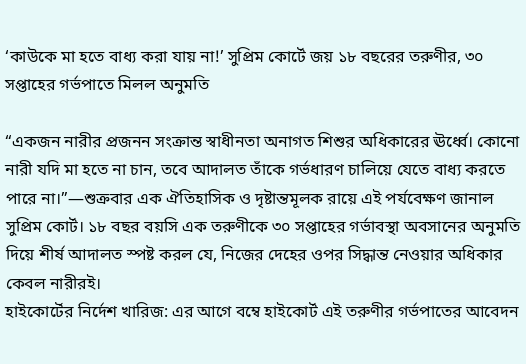‘কাউকে মা হতে বাধ্য করা যায় না!’ সুপ্রিম কোর্টে জয় ১৮ বছরের তরুণীর, ৩০ সপ্তাহের গর্ভপাতে মিলল অনুমতি

“একজন নারীর প্রজনন সংক্রান্ত স্বাধীনতা অনাগত শিশুর অধিকারের ঊর্ধ্বে। কোনো নারী যদি মা হতে না চান, তবে আদালত তাঁকে গর্ভধারণ চালিয়ে যেতে বাধ্য করতে পারে না।”—শুক্রবার এক ঐতিহাসিক ও দৃষ্টান্তমূলক রায়ে এই পর্যবেক্ষণ জানাল সুপ্রিম কোর্ট। ১৮ বছর বয়সি এক তরুণীকে ৩০ সপ্তাহের গর্ভাবস্থা অবসানের অনুমতি দিয়ে শীর্ষ আদালত স্পষ্ট করল যে, নিজের দেহের ওপর সিদ্ধান্ত নেওয়ার অধিকার কেবল নারীরই।
হাইকোর্টের নির্দেশ খারিজ: এর আগে বম্বে হাইকোর্ট এই তরুণীর গর্ভপাতের আবেদন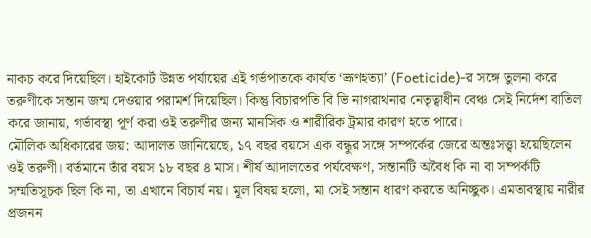নাকচ করে দিয়েছিল। হাইকোর্ট উন্নত পর্যায়ের এই গর্ভপাতকে কার্যত ‘ভ্রূণহত্যা’ (Foeticide)-র সঙ্গে তুলনা করে তরুণীকে সন্তান জন্ম দেওয়ার পরামর্শ দিয়েছিল। কিন্তু বিচারপতি বি ভি নাগরাথনার নেতৃত্বাধীন বেঞ্চ সেই নির্দেশ বাতিল করে জানায়, গর্ভাবস্থা পূর্ণ করা ওই তরুণীর জন্য মানসিক ও শারীরিক ট্রমার কারণ হতে পারে।
মৌলিক অধিকারের জয়: আদালত জানিয়েছে, ১৭ বছর বয়সে এক বন্ধুর সঙ্গে সম্পর্কের জেরে অন্তঃসত্ত্বা হয়েছিলেন ওই তরুণী। বর্তমানে তাঁর বয়স ১৮ বছর ৪ মাস। শীর্ষ আদালতের পর্যবেক্ষণ, সন্তানটি অবৈধ কি না বা সম্পর্কটি সম্মতিসূচক ছিল কি না, তা এখানে বিচার্য নয়। মূল বিষয় হলো, মা সেই সন্তান ধারণ করতে অনিচ্ছুক। এমতাবস্থায় নারীর প্রজনন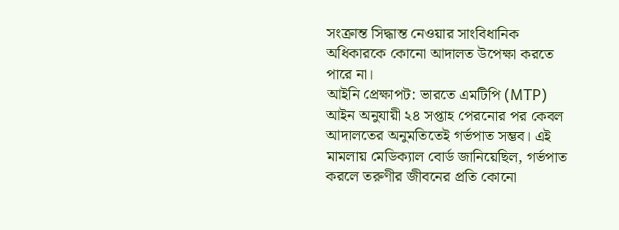সংক্রান্ত সিদ্ধান্ত নেওয়ার সাংবিধানিক অধিকারকে কোনো আদালত উপেক্ষা করতে পারে না।
আইনি প্রেক্ষাপট: ভারতে এমটিপি (MTP) আইন অনুযায়ী ২৪ সপ্তাহ পেরনোর পর কেবল আদালতের অনুমতিতেই গর্ভপাত সম্ভব। এই মামলায় মেডিক্যাল বোর্ড জানিয়েছিল, গর্ভপাত করলে তরুণীর জীবনের প্রতি কোনো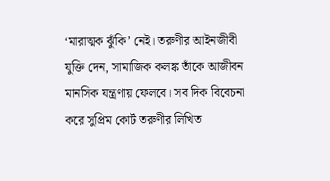‘মারাত্মক ঝুঁকি’ নেই। তরুণীর আইনজীবী যুক্তি দেন, সামাজিক কলঙ্ক তাঁকে আজীবন মানসিক যন্ত্রণায় ফেলবে। সব দিক বিবেচনা করে সুপ্রিম কোর্ট তরুণীর লিখিত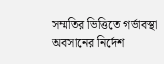সম্মতির ভিত্তিতে গর্ভাবস্থা অবসানের নির্দেশ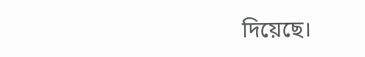দিয়েছে।